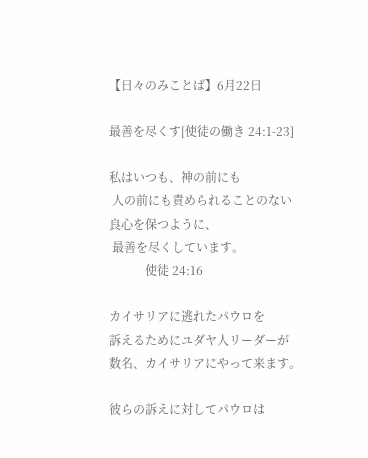【日々のみことば】6月22日

最善を尽くす[使徒の働き 24:1-23]

私はいつも、神の前にも
 人の前にも責められることのない
良心を保つように、
 最善を尽くしています。
            使徒 24:16

カイサリアに逃れたパウロを
訴えるためにユダヤ人リーダーが
数名、カイサリアにやって来ます。

彼らの訴えに対してパウロは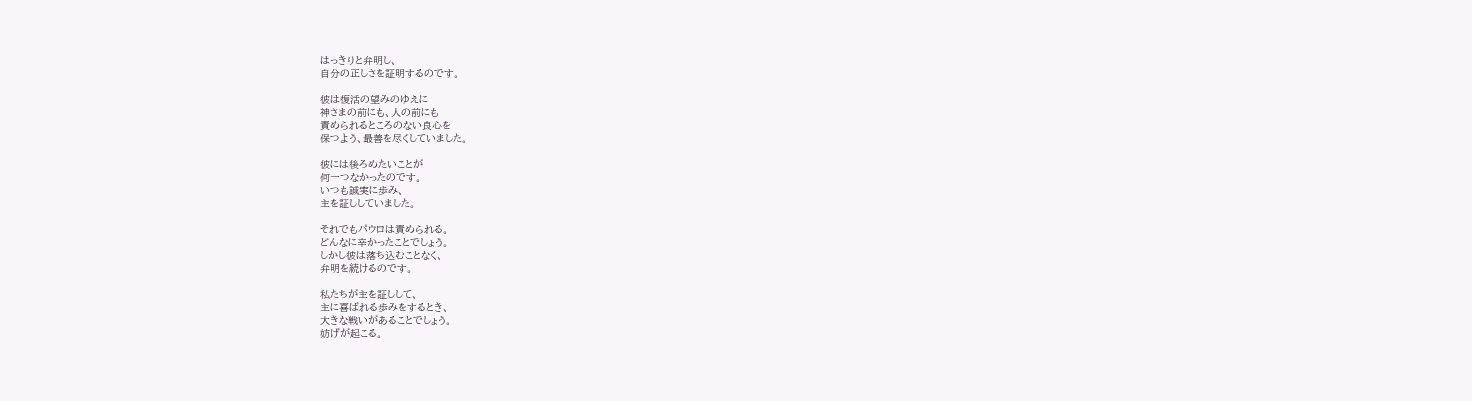はっきりと弁明し、
自分の正しさを証明するのです。

彼は復活の望みのゆえに
神さまの前にも、人の前にも
責められるところのない良心を
保つよう、最善を尽くしていました。

彼には後ろめたいことが
何一つなかったのです。
いつも誠実に歩み、
主を証ししていました。

それでもパウロは責められる。
どんなに辛かったことでしょう。
しかし彼は落ち込むことなく、
弁明を続けるのです。

私たちが主を証しして、
主に喜ばれる歩みをするとき、
大きな戦いがあることでしょう。
妨げが起こる。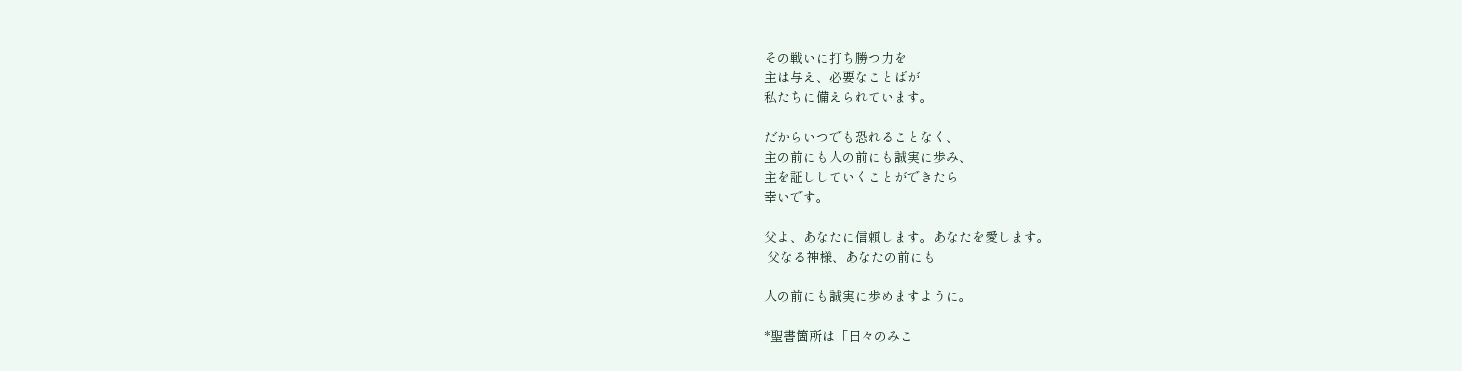その戦いに打ち勝つ力を
主は与え、必要なことばが
私たちに備えられています。

だからいつでも恐れることなく、
主の前にも人の前にも誠実に歩み、
主を証ししていくことができたら
幸いです。

父よ、あなたに信頼します。あなたを愛します。
 父なる神様、あなたの前にも

人の前にも誠実に歩めますように。

*聖書箇所は「日々のみこ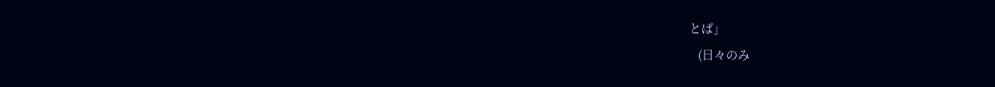とば」
   (日々のみ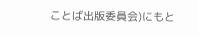ことば出版委員会)にもと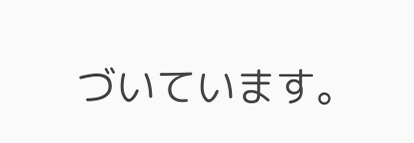づいています。